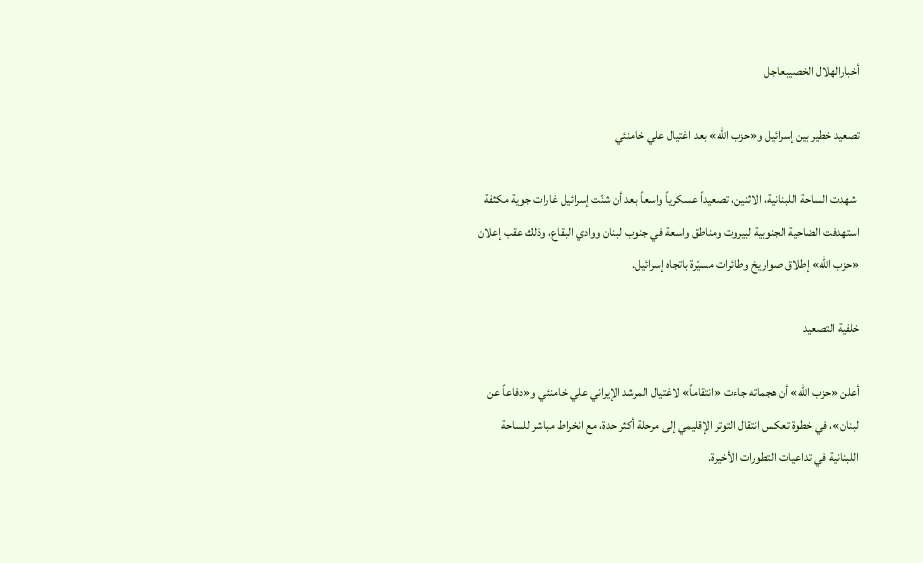أخبارالهلال الخصيبعاجل

تصعيد خطير بين إسرائيل و«حزب الله» بعد اغتيال علي خامنئي

 شهدت الساحة اللبنانية، الاثنين، تصعيداً عسكرياً واسعاً بعد أن شنّت إسرائيل غارات جوية مكثفة استهدفت الضاحية الجنوبية لبيروت ومناطق واسعة في جنوب لبنان ووادي البقاع، وذلك عقب إعلان «حزب الله» إطلاق صواريخ وطائرات مسيّرة باتجاه إسرائيل.

خلفية التصعيد

أعلن «حزب الله» أن هجماته جاءت «انتقاماً» لاغتيال المرشد الإيراني علي خامنئي و«دفاعاً عن لبنان»، في خطوة تعكس انتقال التوتر الإقليمي إلى مرحلة أكثر حدة، مع انخراط مباشر للساحة اللبنانية في تداعيات التطورات الأخيرة.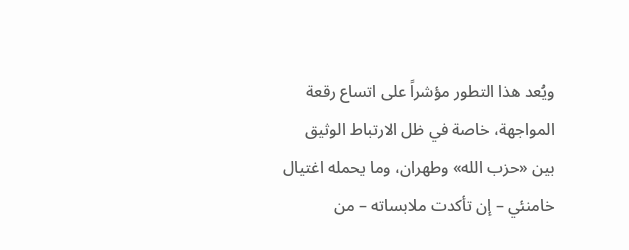ويُعد هذا التطور مؤشراً على اتساع رقعة المواجهة، خاصة في ظل الارتباط الوثيق بين «حزب الله» وطهران، وما يحمله اغتيال خامنئي – إن تأكدت ملابساته – من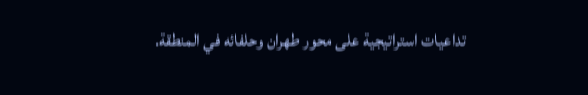تداعيات استراتيجية على محور طهران وحلفائه في المنطقة.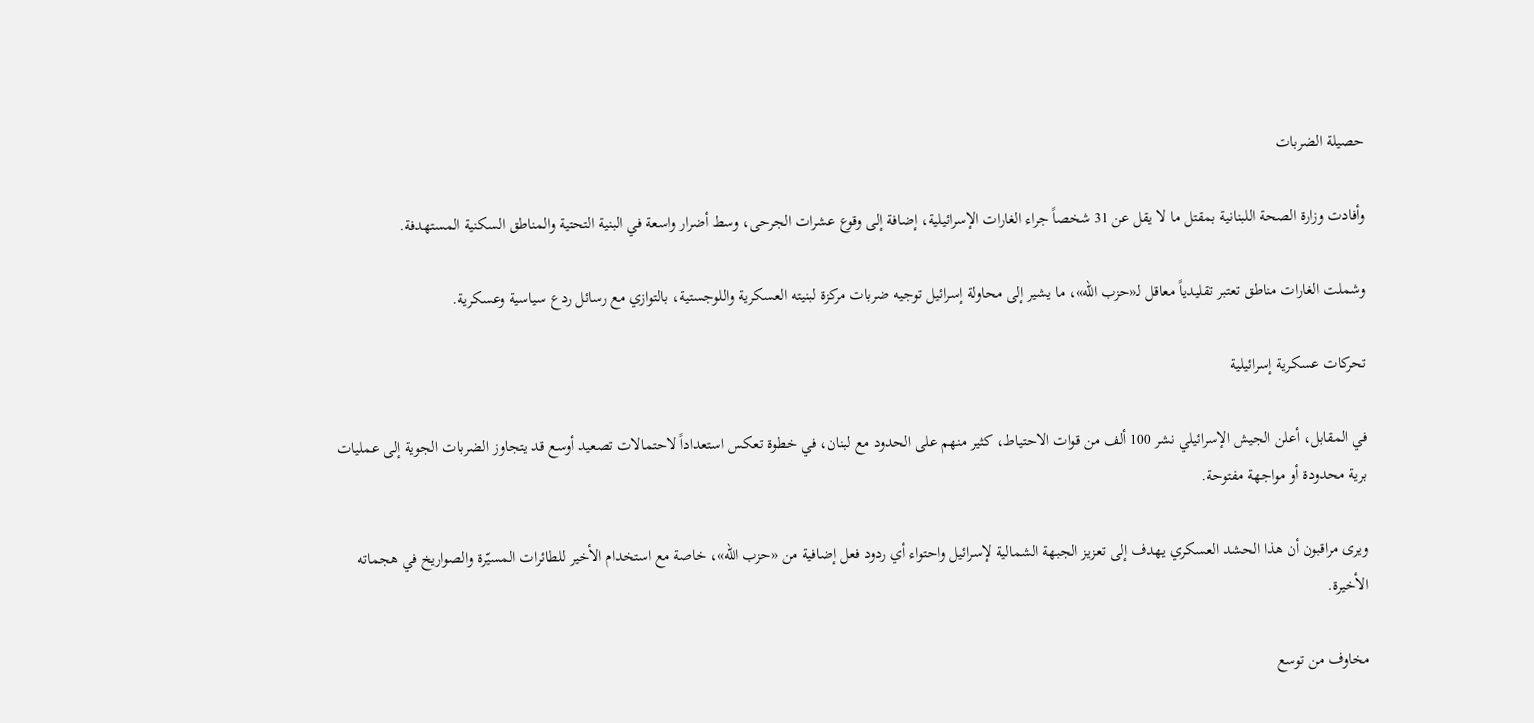حصيلة الضربات

وأفادت وزارة الصحة اللبنانية بمقتل ما لا يقل عن 31 شخصاً جراء الغارات الإسرائيلية، إضافة إلى وقوع عشرات الجرحى، وسط أضرار واسعة في البنية التحتية والمناطق السكنية المستهدفة.

وشملت الغارات مناطق تعتبر تقليدياً معاقل لـ«حزب الله»، ما يشير إلى محاولة إسرائيل توجيه ضربات مركزة لبنيته العسكرية واللوجستية، بالتوازي مع رسائل ردع سياسية وعسكرية.

تحركات عسكرية إسرائيلية

في المقابل، أعلن الجيش الإسرائيلي نشر 100 ألف من قوات الاحتياط، كثير منهم على الحدود مع لبنان، في خطوة تعكس استعداداً لاحتمالات تصعيد أوسع قد يتجاوز الضربات الجوية إلى عمليات برية محدودة أو مواجهة مفتوحة.

ويرى مراقبون أن هذا الحشد العسكري يهدف إلى تعزيز الجبهة الشمالية لإسرائيل واحتواء أي ردود فعل إضافية من «حزب الله»، خاصة مع استخدام الأخير للطائرات المسيّرة والصواريخ في هجماته الأخيرة.

مخاوف من توسع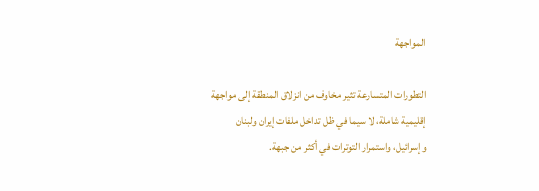المواجهة

التطورات المتسارعة تثير مخاوف من انزلاق المنطقة إلى مواجهة إقليمية شاملة، لا سيما في ظل تداخل ملفات إيران ولبنان وإسرائيل، واستمرار التوترات في أكثر من جبهة.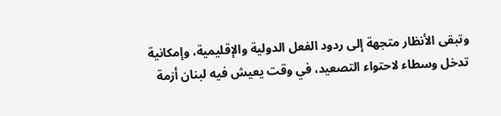وتبقى الأنظار متجهة إلى ردود الفعل الدولية والإقليمية، وإمكانية تدخل وسطاء لاحتواء التصعيد، في وقت يعيش فيه لبنان أزمة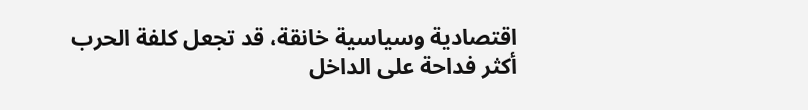اقتصادية وسياسية خانقة، قد تجعل كلفة الحرب أكثر فداحة على الداخل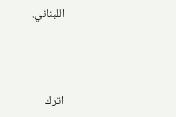اللبناني.



اترك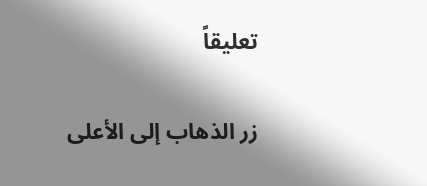تعليقاً

زر الذهاب إلى الأعلى